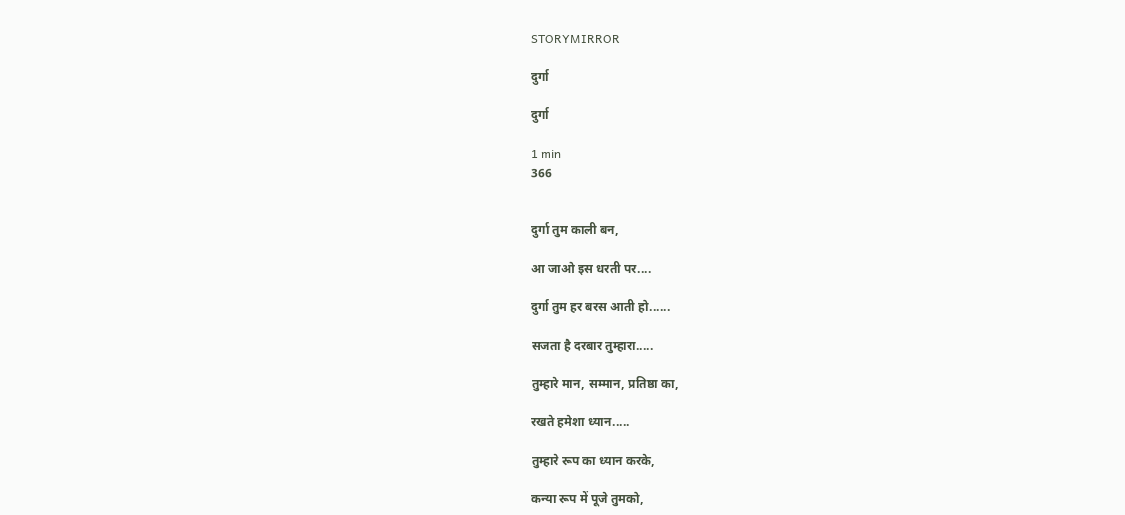STORYMIRROR

दुर्गा

दुर्गा

1 min
366


दुर्गा तुम काली बन,

आ जाओ इस धरती पर....

दुर्गा तुम हर बरस आती हो......

सजता है दरबार तुम्हारा.....

तुम्हारे मान, सम्मान, प्रतिष्ठा का,

रखते हमेशा ध्यान.....

तुम्हारे रूप का ध्यान करके,

कन्या रूप में पूजे तुमको,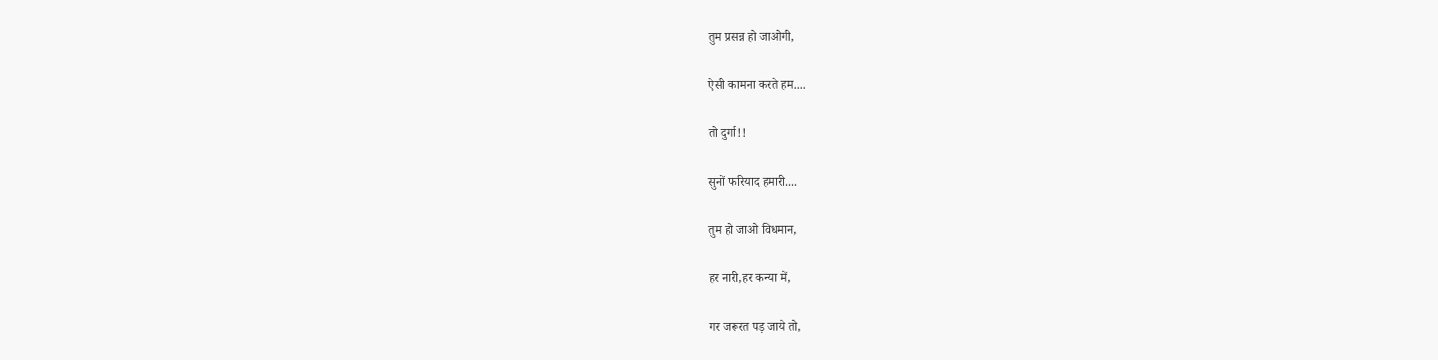तुम प्रसन्न हो जाओगी,

ऐसी कामना करते हम....

तो दुर्गा!!

सुनों फरियाद हमारी....

तुम हो जाओ विधमान,

हर नारी,हर कन्या में,

गर जरूरत पड़ जाये तो,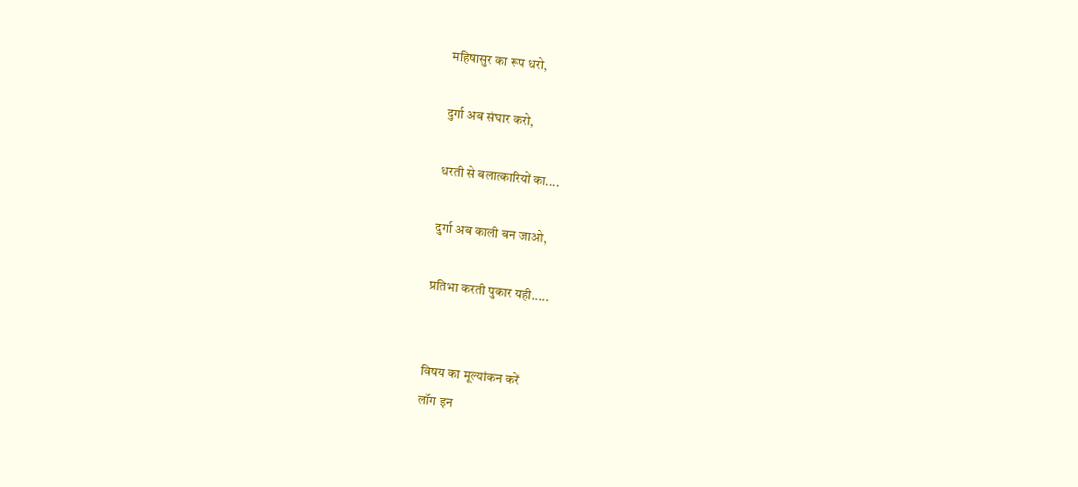महिषासुर का रूप धरो,

दुर्गा अब संघार करो,

धरती से बलात्कारियों का....

दुर्गा अब काली बन जाओ,

प्रतिभा करती पुकार यही.....


विषय का मूल्यांकन करें
लॉग इन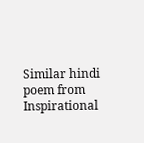Similar hindi poem from Inspirational